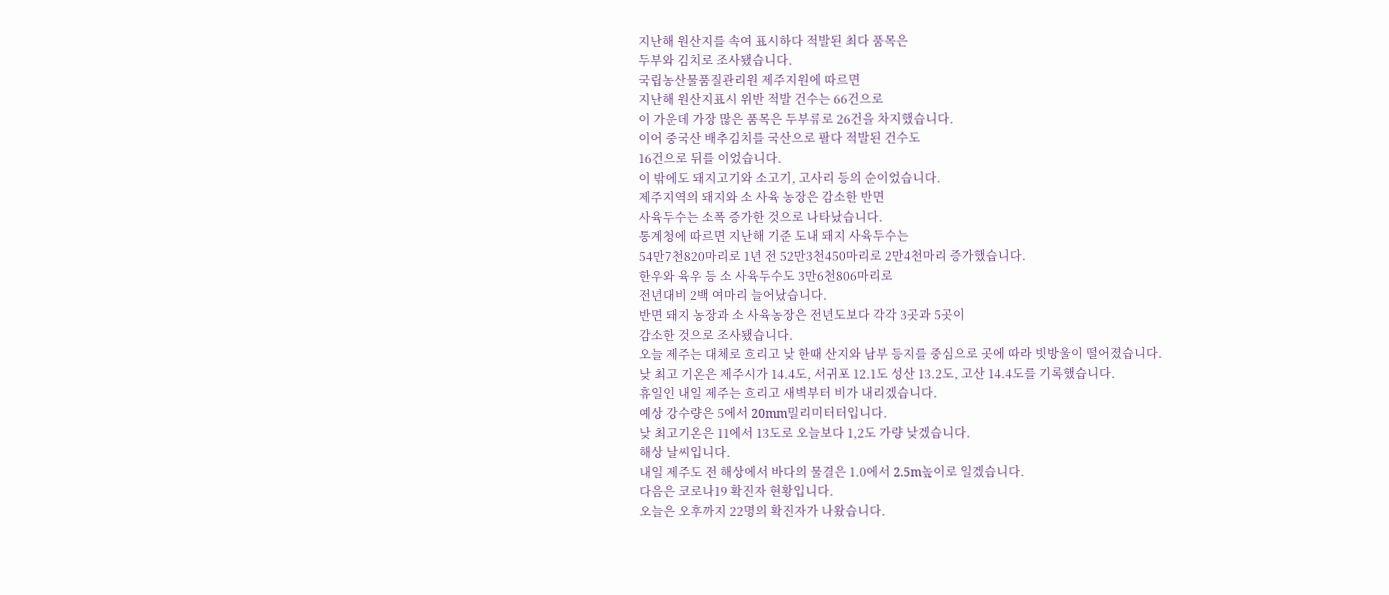지난해 원산지를 속여 표시하다 적발된 최다 품목은
두부와 김치로 조사됐습니다.
국립농산물품질관리원 제주지원에 따르면
지난해 원산지표시 위반 적발 건수는 66건으로
이 가운데 가장 많은 품목은 두부류로 26건을 차지했습니다.
이어 중국산 배추김치를 국산으로 팔다 적발된 건수도
16건으로 뒤를 이었습니다.
이 밖에도 돼지고기와 소고기, 고사리 등의 순이었습니다.
제주지역의 돼지와 소 사육 농장은 감소한 반면
사육두수는 소폭 증가한 것으로 나타났습니다.
통계청에 따르면 지난해 기준 도내 돼지 사육두수는
54만7천820마리로 1년 전 52만3천450마리로 2만4천마리 증가했습니다.
한우와 육우 등 소 사육두수도 3만6천806마리로
전년대비 2백 여마리 늘어났습니다.
반면 돼지 농장과 소 사육농장은 전년도보다 각각 3곳과 5곳이
감소한 것으로 조사됐습니다.
오늘 제주는 대체로 흐리고 낮 한때 산지와 남부 등지를 중심으로 곳에 따라 빗방울이 떨어졌습니다.
낮 최고 기온은 제주시가 14.4도, 서귀포 12.1도 성산 13.2도, 고산 14.4도를 기록했습니다.
휴일인 내일 제주는 흐리고 새벽부터 비가 내리겠습니다.
예상 강수량은 5에서 20mm밀리미터터입니다.
낮 최고기온은 11에서 13도로 오늘보다 1,2도 가량 낮겠습니다.
해상 날씨입니다.
내일 제주도 전 해상에서 바다의 물결은 1.0에서 2.5m높이로 일겠습니다.
다음은 코로나19 확진자 현황입니다.
오늘은 오후까지 22명의 확진자가 나왔습니다.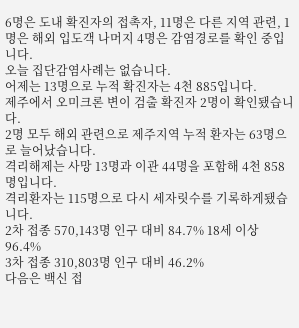6명은 도내 확진자의 접촉자, 11명은 다른 지역 관련, 1명은 해외 입도객 나머지 4명은 감염경로를 확인 중입니다.
오늘 집단감염사례는 없습니다.
어제는 13명으로 누적 확진자는 4천 885입니다.
제주에서 오미크론 변이 검출 확진자 2명이 확인됐습니다.
2명 모두 해외 관련으로 제주지역 누적 환자는 63명으로 늘어났습니다.
격리해제는 사망 13명과 이관 44명을 포함해 4천 858명입니다.
격리환자는 115명으로 다시 세자릿수를 기록하게됐습니다.
2차 접종 570,143명 인구 대비 84.7% 18세 이상 96.4%
3차 접종 310,803명 인구 대비 46.2%
다음은 백신 접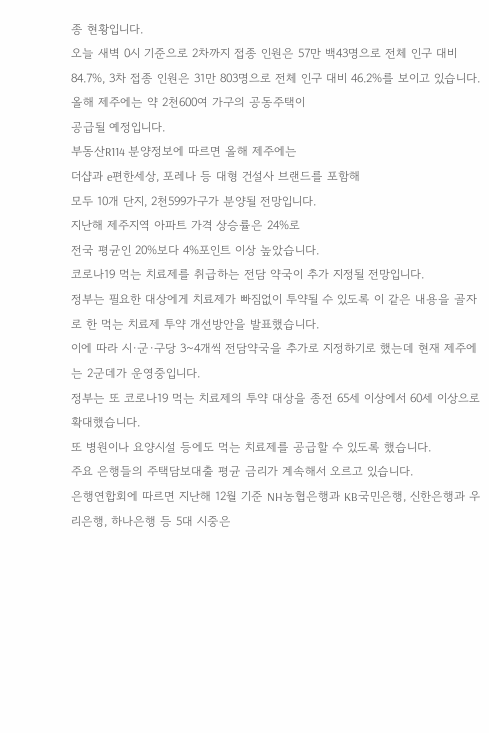종 현황입니다.
오늘 새벽 0시 기준으로 2차까지 접종 인원은 57만 백43명으로 전체 인구 대비 84.7%, 3차 접종 인원은 31만 803명으로 전체 인구 대비 46.2%를 보이고 있습니다.
올해 제주에는 약 2천600여 가구의 공동주택이
공급될 예정입니다.
부동산R114 분양정보에 따르면 올해 제주에는
더샵과 e편한세상, 포레나 등 대형 건설사 브랜드를 포함해
모두 10개 단지, 2천599가구가 분양될 전망입니다.
지난해 제주지역 아파트 가격 상승률은 24%로
전국 평균인 20%보다 4%포인트 이상 높았습니다.
코로나19 먹는 치료제를 취급하는 전담 약국이 추가 지정될 전망입니다.
정부는 필요한 대상에게 치료제가 빠짐없이 투약될 수 있도록 이 같은 내용을 골자로 한 먹는 치료제 투약 개선방안을 발표했습니다.
이에 따라 시·군·구당 3~4개씩 전담약국을 추가로 지정하기로 했는데 현재 제주에는 2군데가 운영중입니다.
정부는 또 코로나19 먹는 치료제의 투약 대상을 종전 65세 이상에서 60세 이상으로 확대했습니다.
또 병원이나 요양시설 등에도 먹는 치료제를 공급할 수 있도록 했습니다.
주요 은행들의 주택담보대출 평균 금리가 계속해서 오르고 있습니다.
은행연합회에 따르면 지난해 12월 기준 NH농협은행과 KB국민은행, 신한은행과 우리은행, 하나은행 등 5대 시중은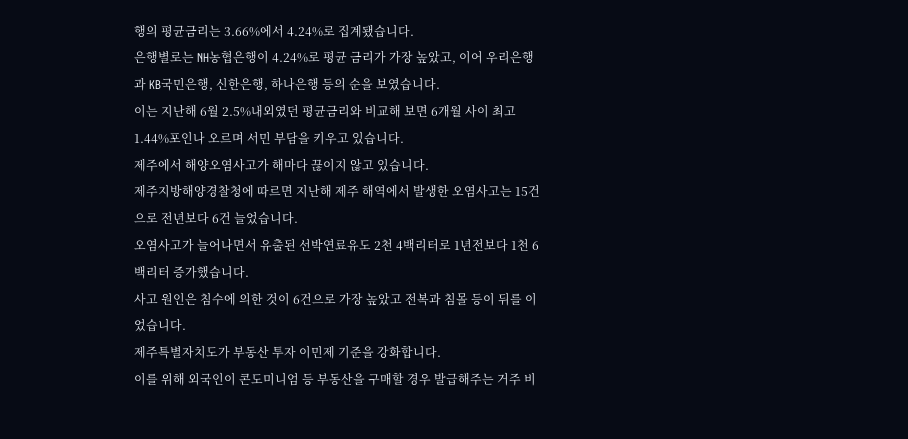행의 평균금리는 3.66%에서 4.24%로 집계됐습니다.
은행별로는 NH농협은행이 4.24%로 평균 금리가 가장 높았고, 이어 우리은행과 KB국민은행, 신한은행, 하나은행 등의 순을 보였습니다.
이는 지난해 6월 2.5%내외였던 평균금리와 비교해 보면 6개월 사이 최고 1.44%포인나 오르며 서민 부담을 키우고 있습니다.
제주에서 해양오염사고가 해마다 끊이지 않고 있습니다.
제주지방해양경찰청에 따르면 지난해 제주 해역에서 발생한 오염사고는 15건으로 전년보다 6건 늘었습니다.
오염사고가 늘어나면서 유출된 선박연료유도 2천 4백리터로 1년전보다 1천 6백리터 증가했습니다.
사고 원인은 침수에 의한 것이 6건으로 가장 높았고 전복과 침몰 등이 뒤를 이었습니다.
제주특별자치도가 부동산 투자 이민제 기준을 강화합니다.
이를 위해 외국인이 콘도미니엄 등 부동산을 구매할 경우 발급해주는 거주 비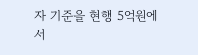자 기준을 현행 5억원에서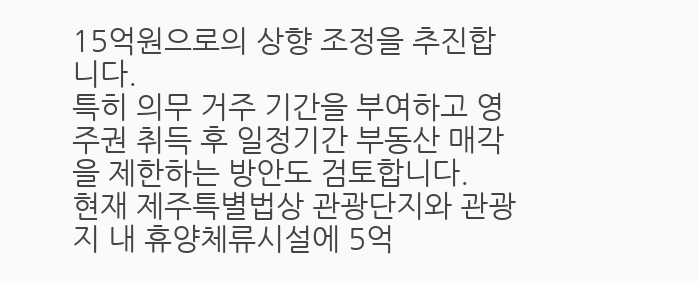15억원으로의 상향 조정을 추진합니다.
특히 의무 거주 기간을 부여하고 영주권 취득 후 일정기간 부동산 매각을 제한하는 방안도 검토합니다.
현재 제주특별법상 관광단지와 관광지 내 휴양체류시설에 5억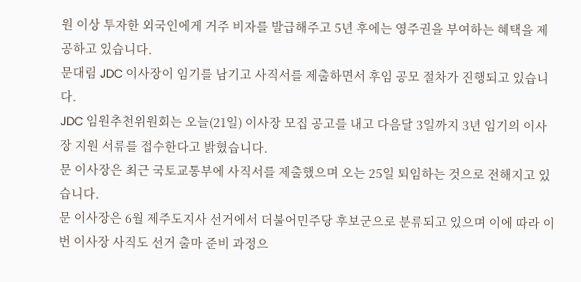원 이상 투자한 외국인에게 거주 비자를 발급해주고 5년 후에는 영주권을 부여하는 혜택을 제공하고 있습니다.
문대림 JDC 이사장이 임기를 남기고 사직서를 제출하면서 후임 공모 절차가 진행되고 있습니다.
JDC 임원추천위원회는 오늘(21일) 이사장 모집 공고를 내고 다음달 3일까지 3년 임기의 이사장 지원 서류를 접수한다고 밝혔습니다.
문 이사장은 최근 국토교통부에 사직서를 제출했으며 오는 25일 퇴임하는 것으로 전해지고 있습니다.
문 이사장은 6월 제주도지사 선거에서 더불어민주당 후보군으로 분류되고 있으며 이에 따라 이번 이사장 사직도 선거 출마 준비 과정으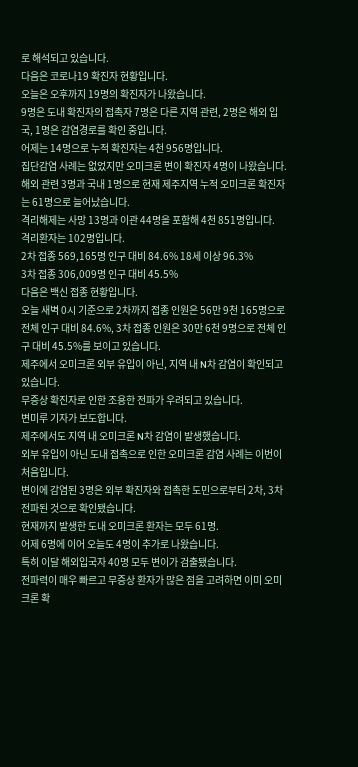로 해석되고 있습니다.
다음은 코로나19 확진자 현황입니다.
오늘은 오후까지 19명의 확진자가 나왔습니다.
9명은 도내 확진자의 접촉자 7명은 다른 지역 관련, 2명은 해외 입국, 1명은 감염경로를 확인 중입니다.
어제는 14명으로 누적 확진자는 4천 956명입니다.
집단감염 사례는 없었지만 오미크론 변이 확진자 4명이 나왔습니다.
해외 관련 3명과 국내 1명으로 현재 제주지역 누적 오미크론 확진자는 61명으로 늘어났습니다.
격리해제는 사망 13명과 이관 44명을 포함해 4천 851명입니다.
격리환자는 102명입니다.
2차 접종 569,165명 인구 대비 84.6% 18세 이상 96.3%
3차 접종 306,009명 인구 대비 45.5%
다음은 백신 접종 현황입니다.
오늘 새벽 0시 기준으로 2차까지 접종 인원은 56만 9천 165명으로 전체 인구 대비 84.6%, 3차 접종 인원은 30만 6천 9명으로 전체 인구 대비 45.5%를 보이고 있습니다.
제주에서 오미크론 외부 유입이 아닌, 지역 내 N차 감염이 확인되고 있습니다.
무증상 확진자로 인한 조용한 전파가 우려되고 있습니다.
변미루 기자가 보도합니다.
제주에서도 지역 내 오미크론 N차 감염이 발생했습니다.
외부 유입이 아닌 도내 접촉으로 인한 오미크론 감염 사례는 이번이 처음입니다.
변이에 감염된 3명은 외부 확진자와 접촉한 도민으로부터 2차, 3차 전파된 것으로 확인됐습니다.
현재까지 발생한 도내 오미크론 환자는 모두 61명.
어제 6명에 이어 오늘도 4명이 추가로 나왔습니다.
특히 이달 해외입국자 40명 모두 변이가 검출됐습니다.
전파력이 매우 빠르고 무증상 환자가 많은 점을 고려하면 이미 오미크론 확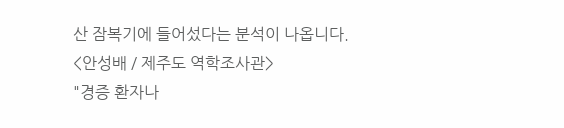산 잠복기에 들어섰다는 분석이 나옵니다.
<안성배 / 제주도 역학조사관>
"경증 환자나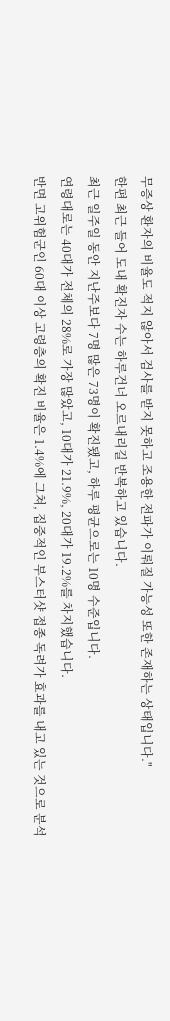무증상 환자의 비율도 적지 않아서 검사를 받지 못하고 조용한 전파가 이뤄질 가능성 또한 존재하는 상태입니다."
한편 최근 들어 도내 확진자 수는 하루건너 오르내리길 반복하고 있습니다.
최근 일주일 동안 지난주보다 7명 많은 73명이 확진됐고, 하루 평균으로는 10명 수준입니다.
연령대로는 40대가 전체의 28%로 가장 많았고, 10대가 21.9%, 20대가 19.2%를 차지했습니다.
반면 고위험군인 60대 이상 고령층의 확진 비율은 1.4%에 그쳐, 집중적인 부스터샷 접종 독려가 효과를 내고 있는 것으로 분석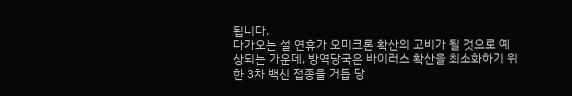됩니다.
다가오는 설 연휴가 오미크론 확산의 고비가 될 것으로 예상되는 가운데, 방역당국은 바이러스 확산을 최소화하기 위한 3차 백신 접종을 거듭 당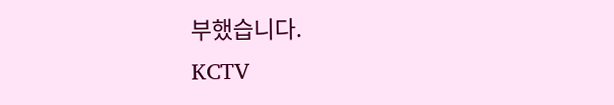부했습니다.
KCTV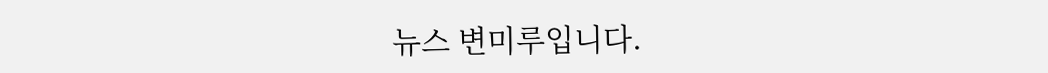뉴스 변미루입니다.